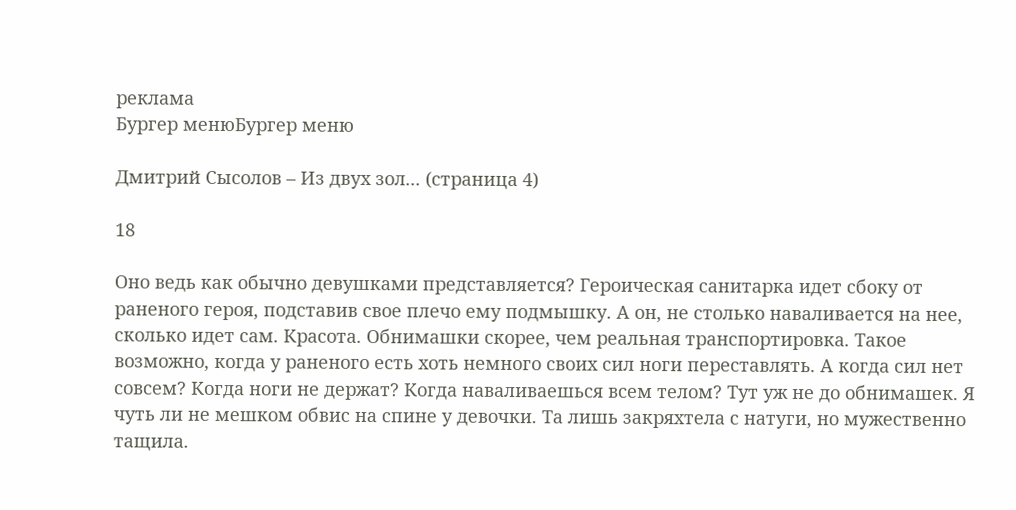реклама
Бургер менюБургер меню

Дмитрий Сысолов – Из двух зол... (страница 4)

18

Оно ведь как обычно девушками представляется? Героическая санитарка идет сбоку от раненого героя, подставив свое плечо ему подмышку. А он, не столько наваливается на нее, сколько идет сам. Красота. Обнимашки скорее, чем реальная транспортировка. Такое возможно, когда у раненого есть хоть немного своих сил ноги переставлять. А когда сил нет совсем? Когда ноги не держат? Когда наваливаешься всем телом? Тут уж не до обнимашек. Я чуть ли не мешком обвис на спине у девочки. Та лишь закряхтела с натуги, но мужественно тащила.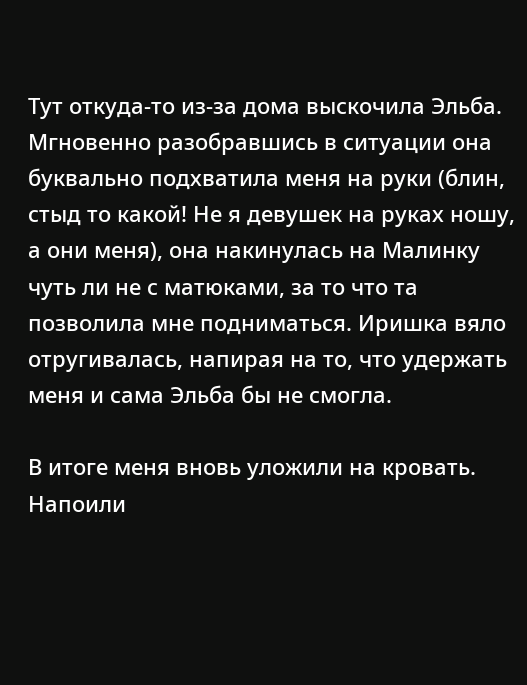Тут откуда-то из-за дома выскочила Эльба. Мгновенно разобравшись в ситуации она буквально подхватила меня на руки (блин, стыд то какой! Не я девушек на руках ношу, а они меня), она накинулась на Малинку чуть ли не с матюками, за то что та позволила мне подниматься. Иришка вяло отругивалась, напирая на то, что удержать меня и сама Эльба бы не смогла.

В итоге меня вновь уложили на кровать. Напоили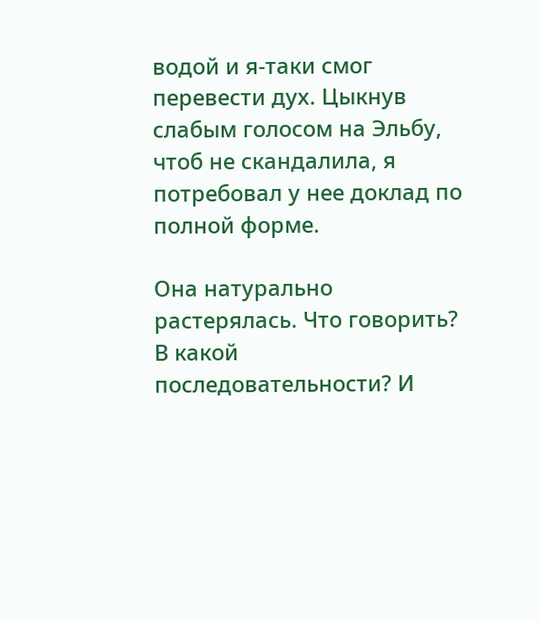водой и я-таки смог перевести дух. Цыкнув слабым голосом на Эльбу, чтоб не скандалила, я потребовал у нее доклад по полной форме.

Она натурально растерялась. Что говорить? В какой последовательности? И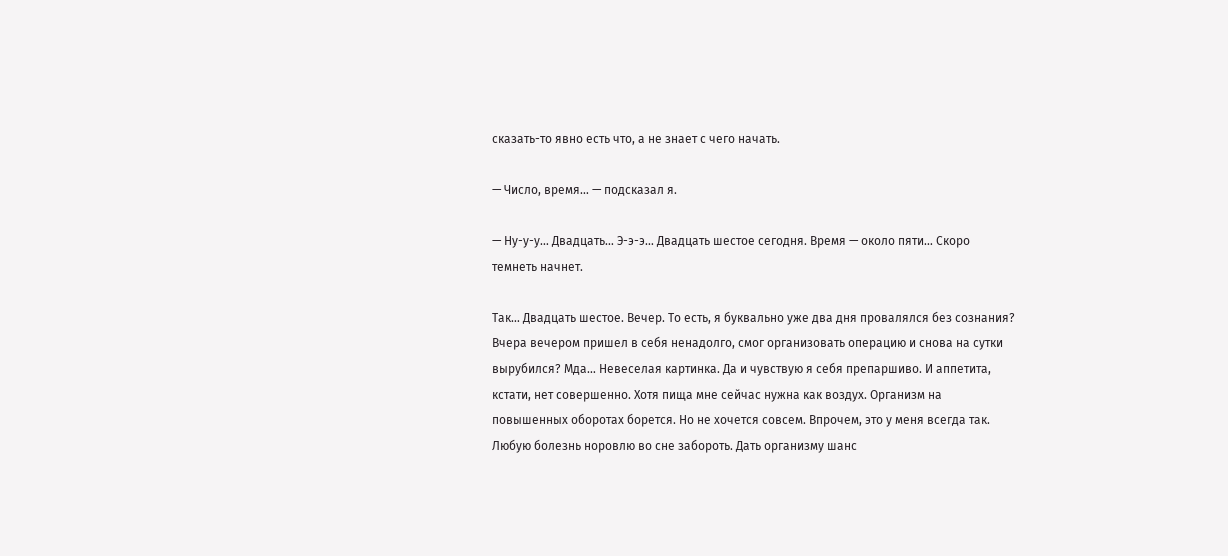сказать-то явно есть что, а не знает с чего начать.

— Число, время… — подсказал я.

— Ну-у-у… Двадцать… Э-э-э… Двадцать шестое сегодня. Время — около пяти… Скоро темнеть начнет.

Так… Двадцать шестое. Вечер. То есть, я буквально уже два дня провалялся без сознания? Вчера вечером пришел в себя ненадолго, смог организовать операцию и снова на сутки вырубился? Мда… Невеселая картинка. Да и чувствую я себя препаршиво. И аппетита, кстати, нет совершенно. Хотя пища мне сейчас нужна как воздух. Организм на повышенных оборотах борется. Но не хочется совсем. Впрочем, это у меня всегда так. Любую болезнь норовлю во сне забороть. Дать организму шанс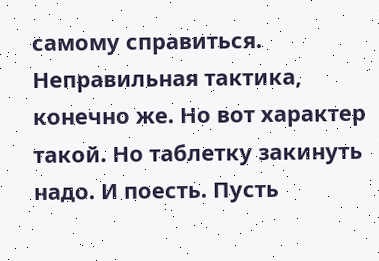самому справиться. Неправильная тактика, конечно же. Но вот характер такой. Но таблетку закинуть надо. И поесть. Пусть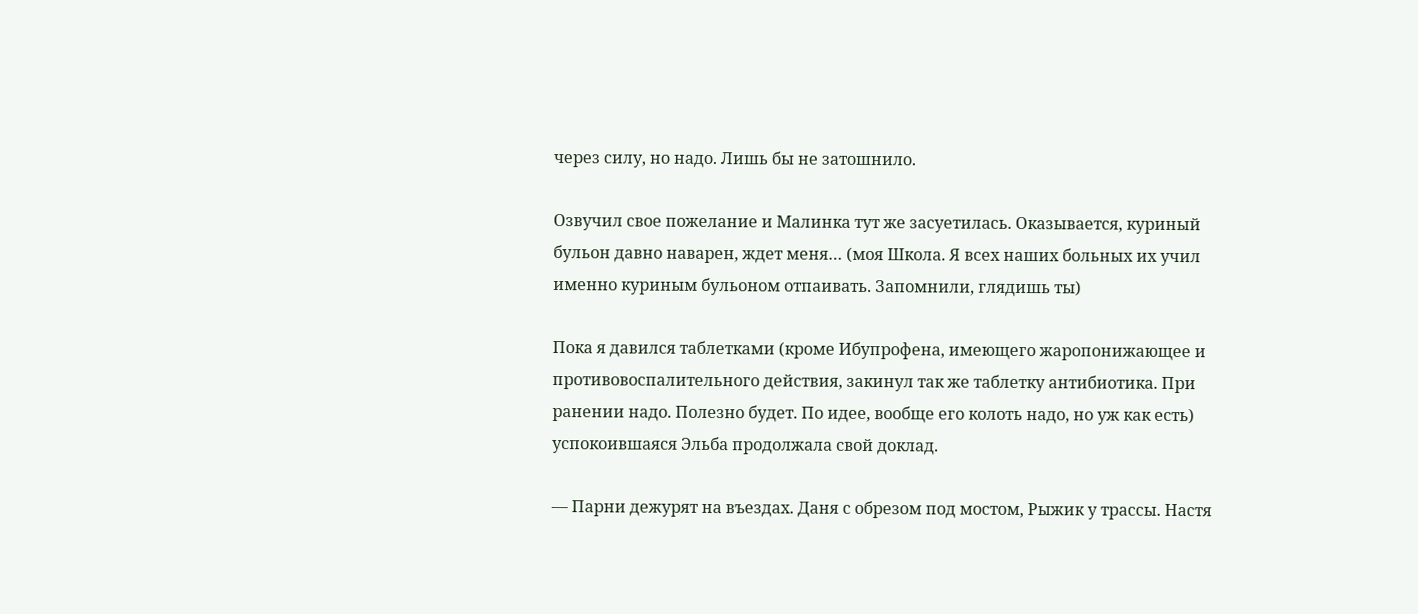через силу, но надо. Лишь бы не затошнило.

Озвучил свое пожелание и Малинка тут же засуетилась. Оказывается, куриный бульон давно наварен, ждет меня… (моя Школа. Я всех наших больных их учил именно куриным бульоном отпаивать. Запомнили, глядишь ты)

Пока я давился таблетками (кроме Ибупрофена, имеющего жаропонижающее и противовоспалительного действия, закинул так же таблетку антибиотика. При ранении надо. Полезно будет. По идее, вообще его колоть надо, но уж как есть) успокоившаяся Эльба продолжала свой доклад.

— Парни дежурят на въездах. Даня с обрезом под мостом, Рыжик у трассы. Настя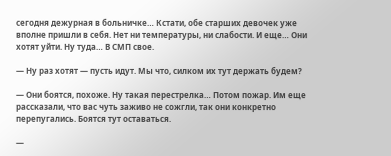сегодня дежурная в больничке… Кстати, обе старших девочек уже вполне пришли в себя. Нет ни температуры, ни слабости. И еще… Они хотят уйти. Ну туда… В СМП свое.

— Ну раз хотят — пусть идут. Мы что, силком их тут держать будем?

— Они боятся, похоже. Ну такая перестрелка… Потом пожар. Им еще рассказали, что вас чуть заживо не сожгли, так они конкретно перепугались. Боятся тут оставаться.

—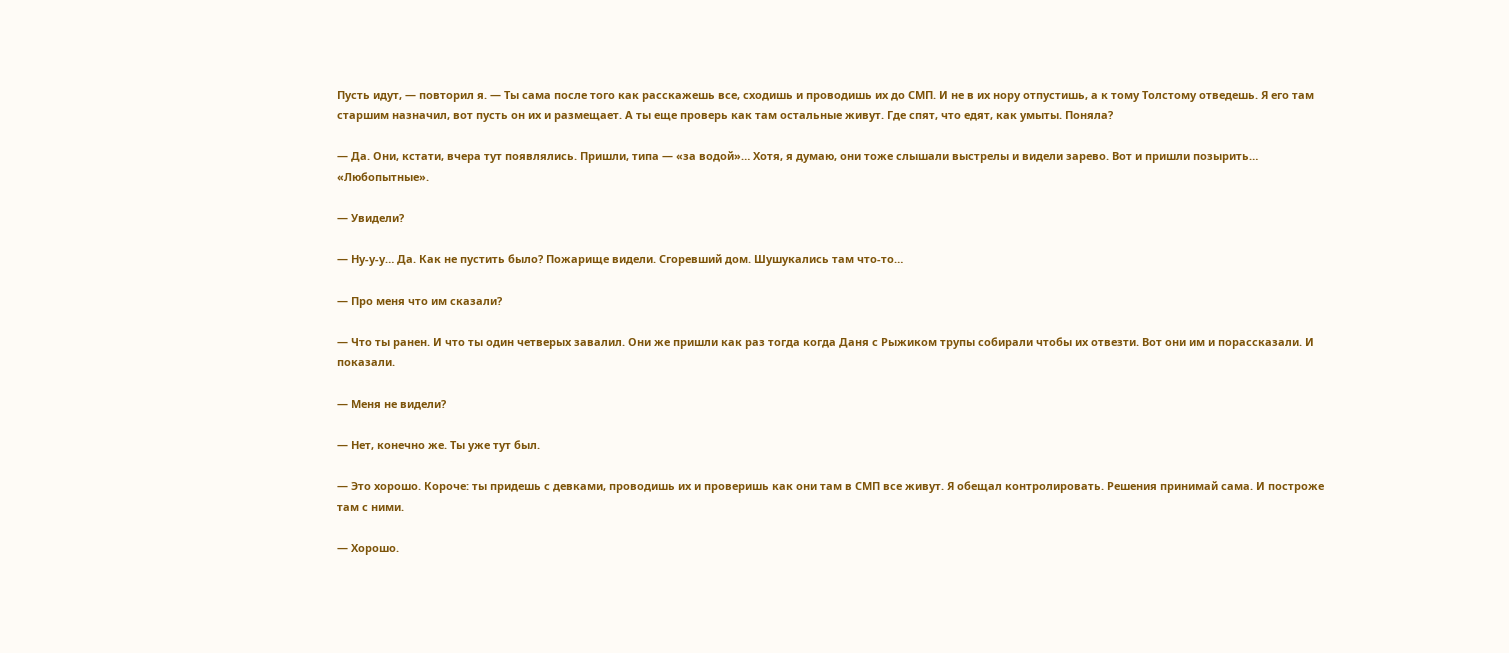Пусть идут, — повторил я. — Ты сама после того как расскажешь все, сходишь и проводишь их до СМП. И не в их нору отпустишь, а к тому Толстому отведешь. Я его там старшим назначил, вот пусть он их и размещает. А ты еще проверь как там остальные живут. Где спят, что едят, как умыты. Поняла?

— Да. Они, кстати, вчера тут появлялись. Пришли, типа — «за водой»… Хотя, я думаю, они тоже слышали выстрелы и видели зарево. Вот и пришли позырить… «Любопытные».

— Увидели?

— Ну-у-у… Да. Как не пустить было? Пожарище видели. Сгоревший дом. Шушукались там что-то…

— Про меня что им сказали?

— Что ты ранен. И что ты один четверых завалил. Они же пришли как раз тогда когда Даня с Рыжиком трупы собирали чтобы их отвезти. Вот они им и порассказали. И показали.

— Меня не видели?

— Нет, конечно же. Ты уже тут был.

— Это хорошо. Короче: ты придешь с девками, проводишь их и проверишь как они там в СМП все живут. Я обещал контролировать. Решения принимай сама. И построже там с ними.

— Хорошо.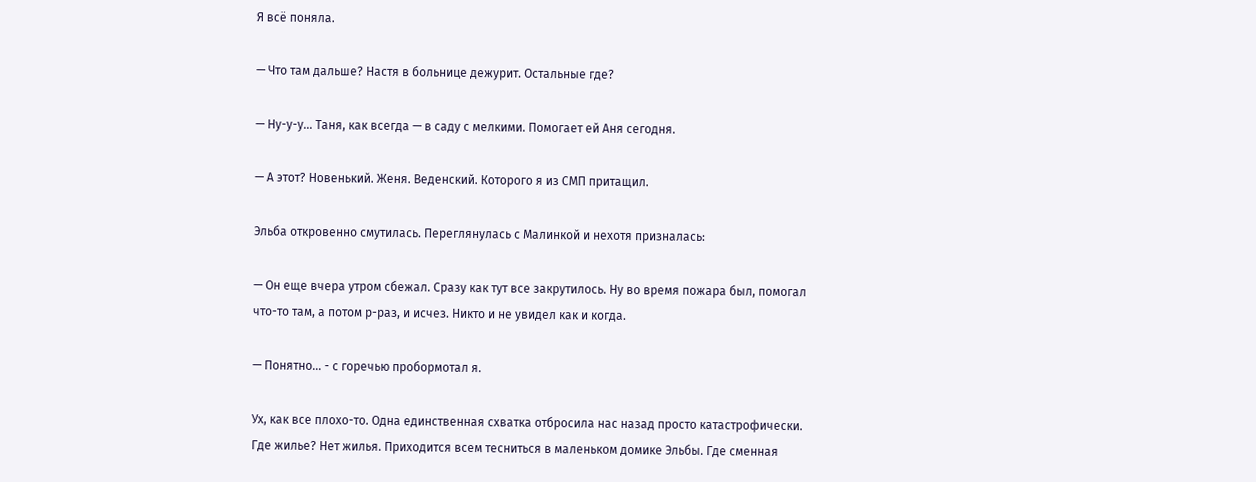Я всё поняла.

— Что там дальше? Настя в больнице дежурит. Остальные где?

— Ну-у-у… Таня, как всегда — в саду с мелкими. Помогает ей Аня сегодня.

— А этот? Новенький. Женя. Веденский. Которого я из СМП притащил.

Эльба откровенно смутилась. Переглянулась с Малинкой и нехотя призналась:

— Он еще вчера утром сбежал. Сразу как тут все закрутилось. Ну во время пожара был, помогал что-то там, а потом р-раз, и исчез. Никто и не увидел как и когда.

— Понятно… - с горечью пробормотал я.

Ух, как все плохо-то. Одна единственная схватка отбросила нас назад просто катастрофически. Где жилье? Нет жилья. Приходится всем тесниться в маленьком домике Эльбы. Где сменная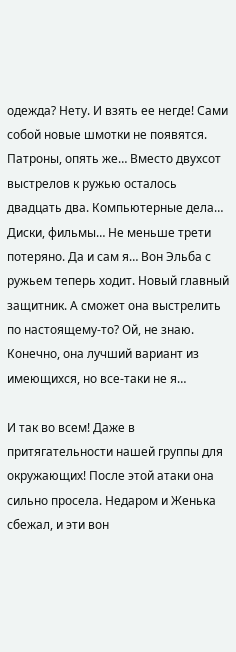одежда? Нету. И взять ее негде! Сами собой новые шмотки не появятся. Патроны, опять же… Вместо двухсот выстрелов к ружью осталось двадцать два. Компьютерные дела… Диски, фильмы… Не меньше трети потеряно. Да и сам я… Вон Эльба с ружьем теперь ходит. Новый главный защитник. А сможет она выстрелить по настоящему-то? Ой, не знаю. Конечно, она лучший вариант из имеющихся, но все-таки не я…

И так во всем! Даже в притягательности нашей группы для окружающих! После этой атаки она сильно просела. Недаром и Женька сбежал, и эти вон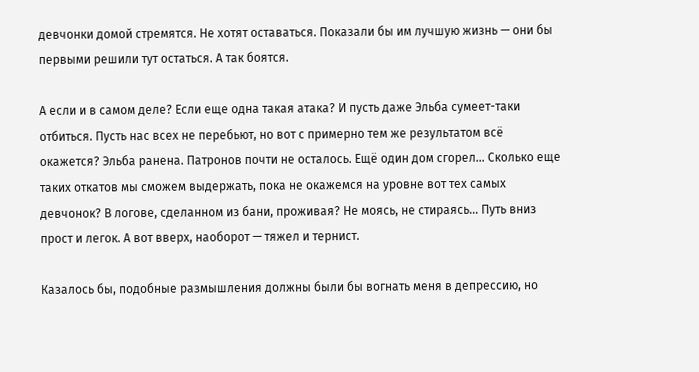девчонки домой стремятся. Не хотят оставаться. Показали бы им лучшую жизнь — они бы первыми решили тут остаться. А так боятся.

А если и в самом деле? Если еще одна такая атака? И пусть даже Эльба сумеет-таки отбиться. Пусть нас всех не перебьют, но вот с примерно тем же результатом всё окажется? Эльба ранена. Патронов почти не осталось. Ещё один дом сгорел… Сколько еще таких откатов мы сможем выдержать, пока не окажемся на уровне вот тех самых девчонок? В логове, сделанном из бани, проживая? Не моясь, не стираясь… Путь вниз прост и легок. А вот вверх, наоборот — тяжел и тернист.

Казалось бы, подобные размышления должны были бы вогнать меня в депрессию, но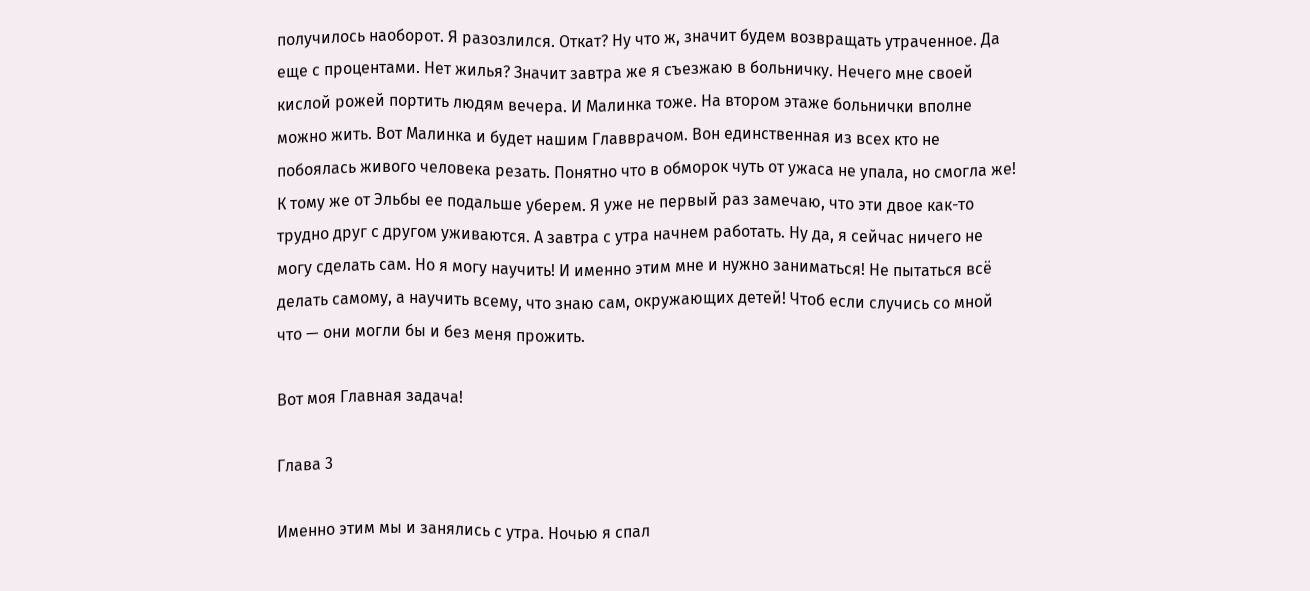получилось наоборот. Я разозлился. Откат? Ну что ж, значит будем возвращать утраченное. Да еще с процентами. Нет жилья? Значит завтра же я съезжаю в больничку. Нечего мне своей кислой рожей портить людям вечера. И Малинка тоже. На втором этаже больнички вполне можно жить. Вот Малинка и будет нашим Главврачом. Вон единственная из всех кто не побоялась живого человека резать. Понятно что в обморок чуть от ужаса не упала, но смогла же! К тому же от Эльбы ее подальше уберем. Я уже не первый раз замечаю, что эти двое как-то трудно друг с другом уживаются. А завтра с утра начнем работать. Ну да, я сейчас ничего не могу сделать сам. Но я могу научить! И именно этим мне и нужно заниматься! Не пытаться всё делать самому, а научить всему, что знаю сам, окружающих детей! Чтоб если случись со мной что — они могли бы и без меня прожить.

Вот моя Главная задача!

Глава 3

Именно этим мы и занялись с утра. Ночью я спал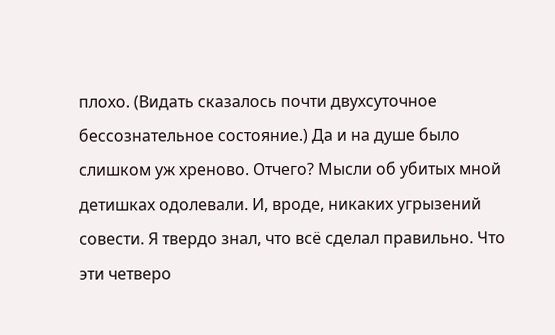плохо. (Видать сказалось почти двухсуточное бессознательное состояние.) Да и на душе было слишком уж хреново. Отчего? Мысли об убитых мной детишках одолевали. И, вроде, никаких угрызений совести. Я твердо знал, что всё сделал правильно. Что эти четверо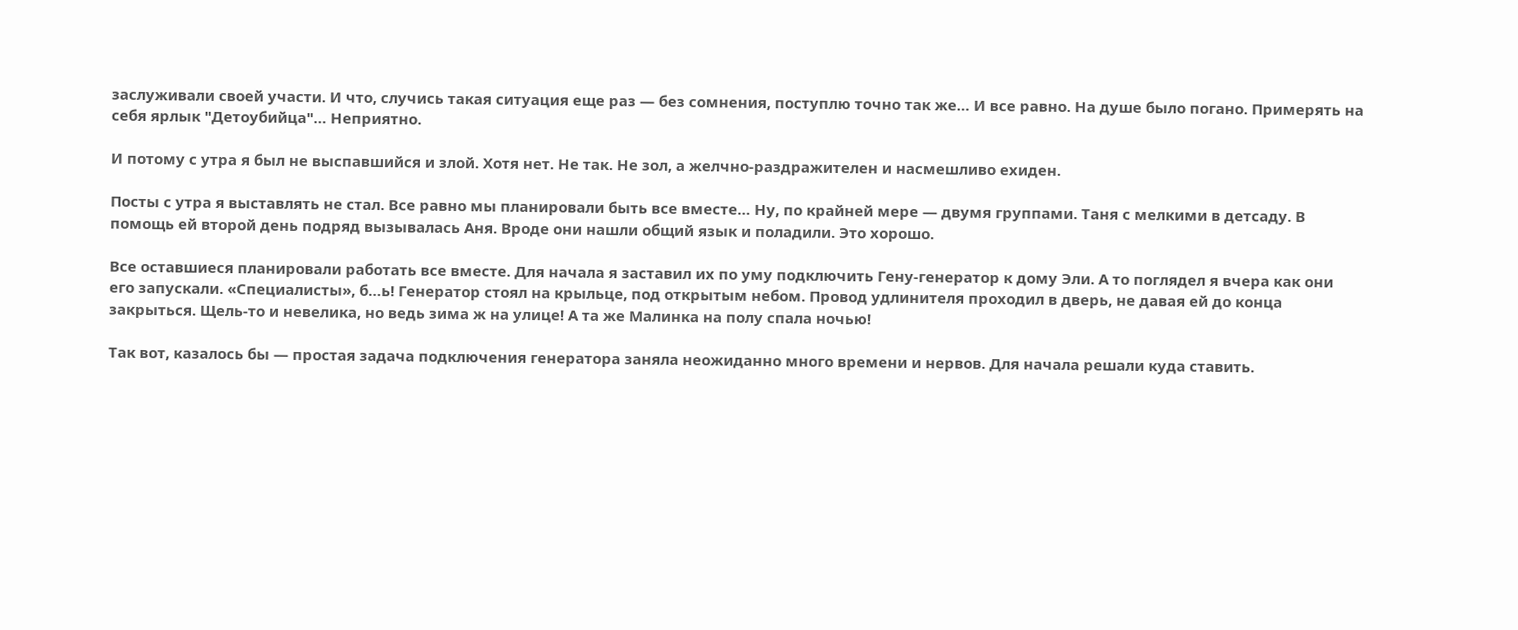заслуживали своей участи. И что, случись такая ситуация еще раз — без сомнения, поступлю точно так же… И все равно. На душе было погано. Примерять на себя ярлык "Детоубийца"… Неприятно.

И потому с утра я был не выспавшийся и злой. Хотя нет. Не так. Не зол, а желчно-раздражителен и насмешливо ехиден.

Посты с утра я выставлять не стал. Все равно мы планировали быть все вместе… Ну, по крайней мере — двумя группами. Таня с мелкими в детсаду. В помощь ей второй день подряд вызывалась Аня. Вроде они нашли общий язык и поладили. Это хорошо.

Все оставшиеся планировали работать все вместе. Для начала я заставил их по уму подключить Гену-генератор к дому Эли. А то поглядел я вчера как они его запускали. «Специалисты», б…ь! Генератор стоял на крыльце, под открытым небом. Провод удлинителя проходил в дверь, не давая ей до конца закрыться. Щель-то и невелика, но ведь зима ж на улице! А та же Малинка на полу спала ночью!

Так вот, казалось бы — простая задача подключения генератора заняла неожиданно много времени и нервов. Для начала решали куда ставить.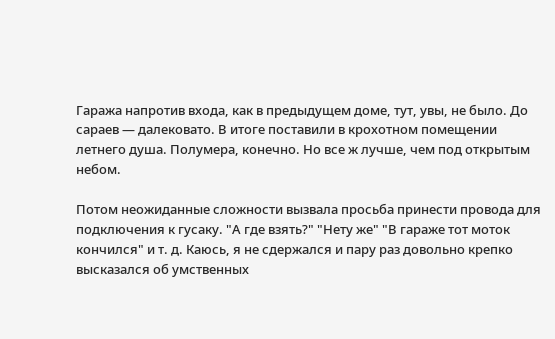Гаража напротив входа, как в предыдущем доме, тут, увы, не было. До сараев — далековато. В итоге поставили в крохотном помещении летнего душа. Полумера, конечно. Но все ж лучше, чем под открытым небом.

Потом неожиданные сложности вызвала просьба принести провода для подключения к гусаку. "А где взять?" "Нету же" "В гараже тот моток кончился" и т. д. Каюсь, я не сдержался и пару раз довольно крепко высказался об умственных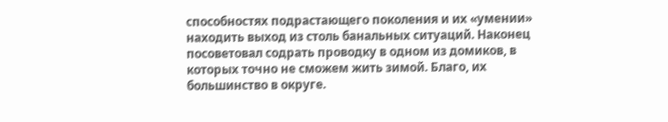способностях подрастающего поколения и их «умении» находить выход из столь банальных ситуаций. Наконец посоветовал содрать проводку в одном из домиков, в которых точно не сможем жить зимой. Благо, их большинство в округе.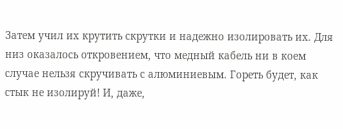Затем учил их крутить скрутки и надежно изолировать их. Для низ оказалось откровением, что медный кабель ни в коем случае нельзя скручивать с алюминиевым. Гореть будет, как стык не изолируй! И, даже,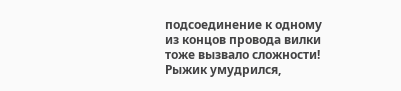подсоединение к одному из концов провода вилки тоже вызвало сложности! Рыжик умудрился,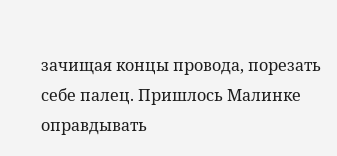зачищая концы провода, порезать себе палец. Пришлось Малинке оправдывать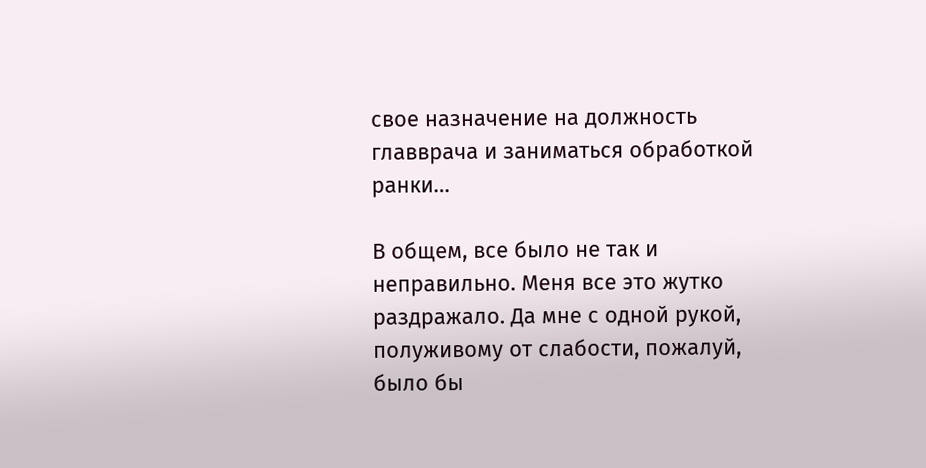свое назначение на должность главврача и заниматься обработкой ранки…

В общем, все было не так и неправильно. Меня все это жутко раздражало. Да мне с одной рукой, полуживому от слабости, пожалуй, было бы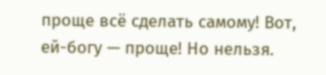проще всё сделать самому! Вот, ей-богу — проще! Но нельзя.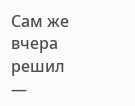Сам же вчера решил —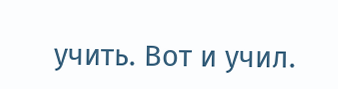учить. Вот и учил.